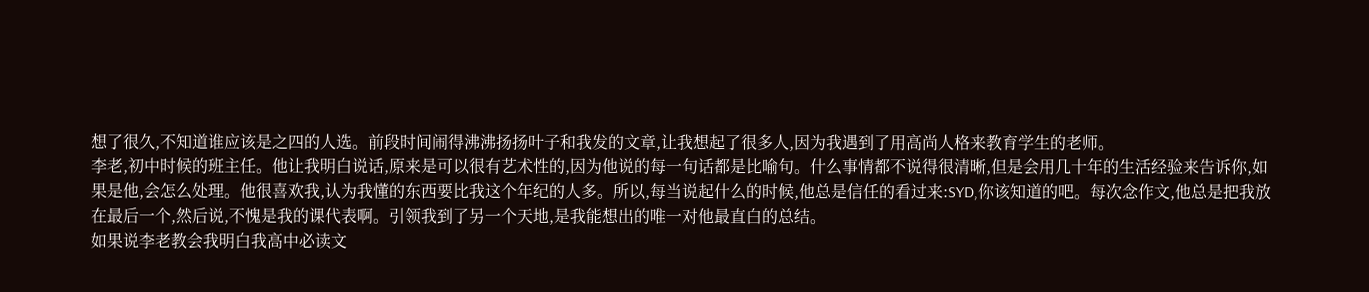想了很久,不知道谁应该是之四的人选。前段时间闹得沸沸扬扬叶子和我发的文章,让我想起了很多人,因为我遇到了用高尚人格来教育学生的老师。
李老,初中时候的班主任。他让我明白说话,原来是可以很有艺术性的,因为他说的每一句话都是比喻句。什么事情都不说得很清晰,但是会用几十年的生活经验来告诉你,如果是他,会怎么处理。他很喜欢我,认为我懂的东西要比我这个年纪的人多。所以,每当说起什么的时候,他总是信任的看过来:SYD,你该知道的吧。每次念作文,他总是把我放在最后一个,然后说,不愧是我的课代表啊。引领我到了另一个天地,是我能想出的唯一对他最直白的总结。
如果说李老教会我明白我高中必读文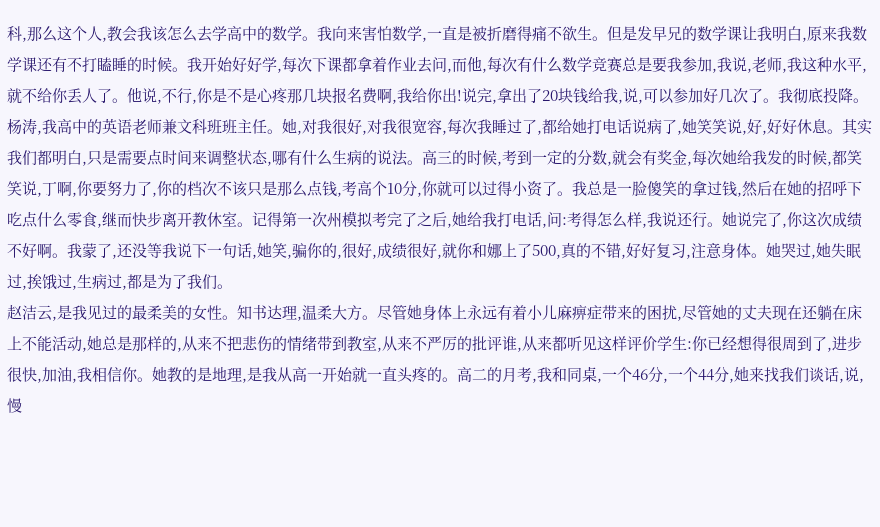科,那么这个人,教会我该怎么去学高中的数学。我向来害怕数学,一直是被折磨得痛不欲生。但是发早兄的数学课让我明白,原来我数学课还有不打瞌睡的时候。我开始好好学,每次下课都拿着作业去问,而他,每次有什么数学竞赛总是要我参加,我说,老师,我这种水平,就不给你丢人了。他说,不行,你是不是心疼那几块报名费啊,我给你出!说完,拿出了20块钱给我,说,可以参加好几次了。我彻底投降。
杨涛,我高中的英语老师兼文科班班主任。她,对我很好,对我很宽容,每次我睡过了,都给她打电话说病了,她笑笑说,好,好好休息。其实我们都明白,只是需要点时间来调整状态,哪有什么生病的说法。高三的时候,考到一定的分数,就会有奖金,每次她给我发的时候,都笑笑说,丁啊,你要努力了,你的档次不该只是那么点钱,考高个10分,你就可以过得小资了。我总是一脸傻笑的拿过钱,然后在她的招呼下吃点什么零食,继而快步离开教休室。记得第一次州模拟考完了之后,她给我打电话,问:考得怎么样,我说还行。她说完了,你这次成绩不好啊。我蒙了,还没等我说下一句话,她笑,骗你的,很好,成绩很好,就你和娜上了500,真的不错,好好复习,注意身体。她哭过,她失眠过,挨饿过,生病过,都是为了我们。
赵洁云,是我见过的最柔美的女性。知书达理,温柔大方。尽管她身体上永远有着小儿麻痹症带来的困扰,尽管她的丈夫现在还躺在床上不能活动,她总是那样的,从来不把悲伤的情绪带到教室,从来不严厉的批评谁,从来都听见这样评价学生:你已经想得很周到了,进步很快,加油,我相信你。她教的是地理,是我从高一开始就一直头疼的。高二的月考,我和同桌,一个46分,一个44分,她来找我们谈话,说,慢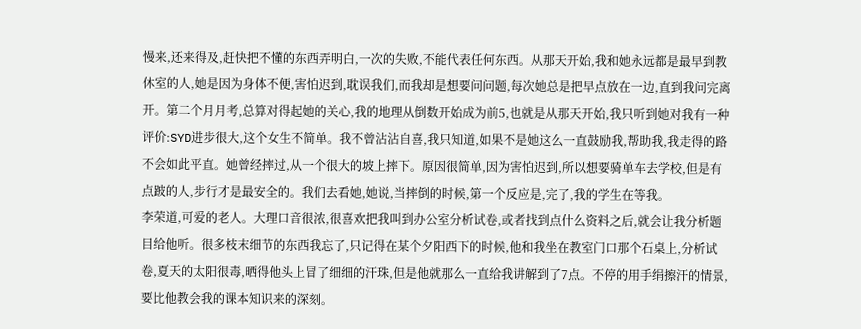慢来,还来得及,赶快把不懂的东西弄明白,一次的失败,不能代表任何东西。从那天开始,我和她永远都是最早到教休室的人,她是因为身体不便,害怕迟到,耽误我们,而我却是想要问问题,每次她总是把早点放在一边,直到我问完离开。第二个月月考,总算对得起她的关心,我的地理从倒数开始成为前5,也就是从那天开始,我只听到她对我有一种评价:SYD进步很大,这个女生不简单。我不曾沾沾自喜,我只知道,如果不是她这么一直鼓励我,帮助我,我走得的路不会如此平直。她曾经摔过,从一个很大的坡上摔下。原因很简单,因为害怕迟到,所以想要骑单车去学校,但是有点跛的人,步行才是最安全的。我们去看她,她说,当摔倒的时候,第一个反应是,完了,我的学生在等我。
李荣道,可爱的老人。大理口音很浓,很喜欢把我叫到办公室分析试卷,或者找到点什么资料之后,就会让我分析题目给他听。很多枝末细节的东西我忘了,只记得在某个夕阳西下的时候,他和我坐在教室门口那个石桌上,分析试卷,夏天的太阳很毒,晒得他头上冒了细细的汗珠,但是他就那么一直给我讲解到了7点。不停的用手绢擦汗的情景,要比他教会我的课本知识来的深刻。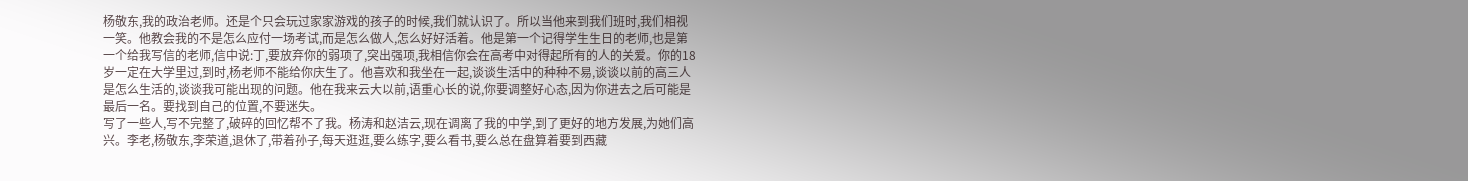杨敬东,我的政治老师。还是个只会玩过家家游戏的孩子的时候,我们就认识了。所以当他来到我们班时,我们相视一笑。他教会我的不是怎么应付一场考试,而是怎么做人,怎么好好活着。他是第一个记得学生生日的老师,也是第一个给我写信的老师,信中说:丁,要放弃你的弱项了,突出强项,我相信你会在高考中对得起所有的人的关爱。你的18岁一定在大学里过,到时,杨老师不能给你庆生了。他喜欢和我坐在一起,谈谈生活中的种种不易,谈谈以前的高三人是怎么生活的,谈谈我可能出现的问题。他在我来云大以前,语重心长的说,你要调整好心态,因为你进去之后可能是最后一名。要找到自己的位置,不要迷失。
写了一些人,写不完整了,破碎的回忆帮不了我。杨涛和赵洁云,现在调离了我的中学,到了更好的地方发展,为她们高兴。李老,杨敬东,李荣道,退休了,带着孙子,每天逛逛,要么练字,要么看书,要么总在盘算着要到西藏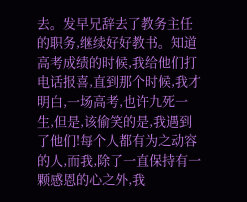去。发早兄辞去了教务主任的职务,继续好好教书。知道高考成绩的时候,我给他们打电话报喜,直到那个时候,我才明白,一场高考,也许九死一生,但是,该偷笑的是,我遇到了他们!每个人都有为之动容的人,而我,除了一直保持有一颗感恩的心之外,我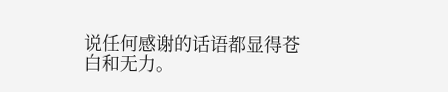说任何感谢的话语都显得苍白和无力。